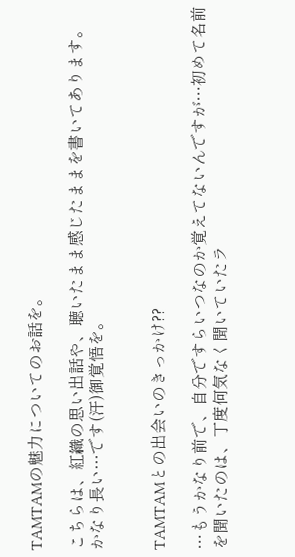TAMTAMの魅力についてのお話を。

こちらは、紅織の思い出話や、聴いたまま感じたままを書いてあります。
かなり長い…です(汗)御覚悟を。


TAMTAMとの出会いのきっかけ??

…もうかなり前で、自分ですらいつなのか覚えてないんですが…初めて名前を聞いたのは、丁度何気なく聞いていたラ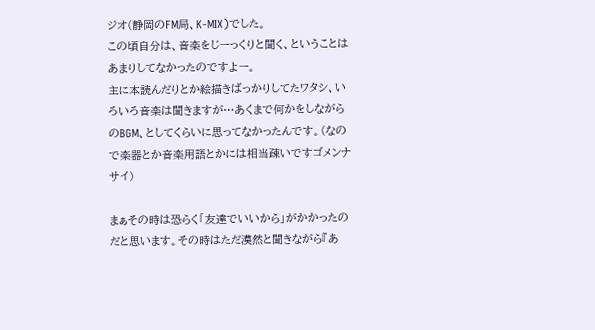ジオ(静岡のFM局、K-MIX)でした。
この頃自分は、音楽をじーっくりと聞く、ということはあまりしてなかったのですよー。
主に本読んだりとか絵描きばっかりしてたワタシ、いろいろ音楽は聞きますが…あくまで何かをしながらのBGM、としてくらいに思ってなかったんです。(なので楽器とか音楽用語とかには相当疎いですゴメンナサイ)

まぁその時は恐らく「友達でいいから」がかかったのだと思います。その時はただ漠然と聞きながら『あ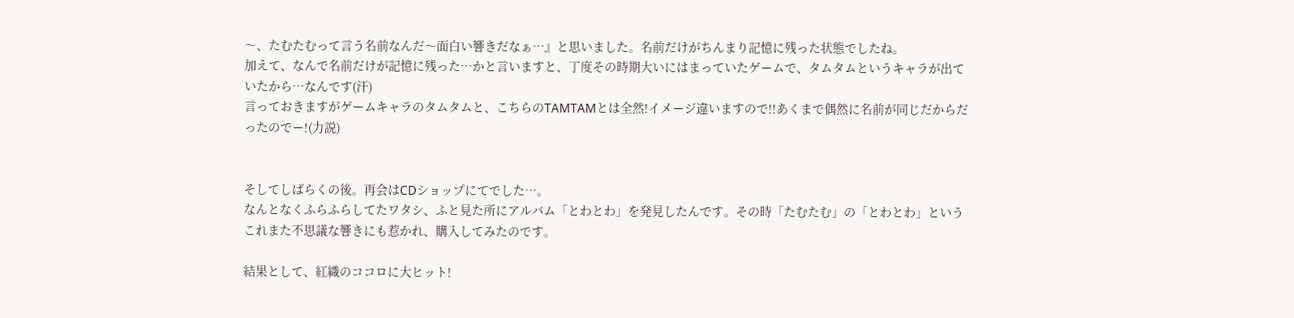〜、たむたむって言う名前なんだ〜面白い響きだなぁ…』と思いました。名前だけがちんまり記憶に残った状態でしたね。
加えて、なんで名前だけが記憶に残った…かと言いますと、丁度その時期大いにはまっていたゲームで、タムタムというキャラが出ていたから…なんです(汗)
言っておきますがゲームキャラのタムタムと、こちらのTAMTAMとは全然!イメージ違いますので!!あくまで偶然に名前が同じだからだったのでー!(力説)


そしてしばらくの後。再会はCDショップにてでした…。
なんとなくふらふらしてたワタシ、ふと見た所にアルバム「とわとわ」を発見したんです。その時「たむたむ」の「とわとわ」というこれまた不思議な響きにも惹かれ、購入してみたのです。

結果として、紅織のココロに大ヒット!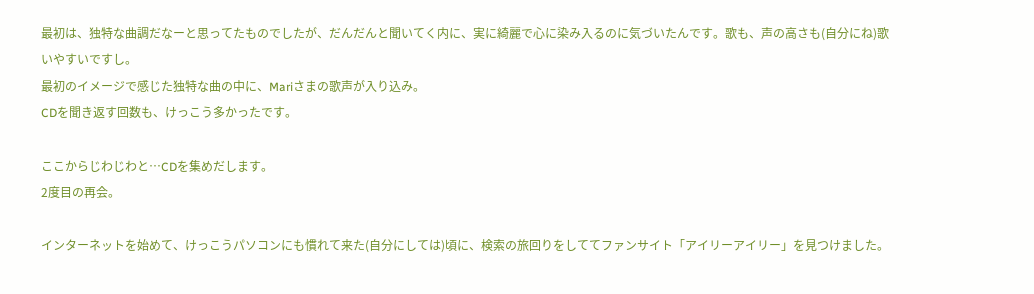最初は、独特な曲調だなーと思ってたものでしたが、だんだんと聞いてく内に、実に綺麗で心に染み入るのに気づいたんです。歌も、声の高さも(自分にね)歌いやすいですし。
最初のイメージで感じた独特な曲の中に、Mariさまの歌声が入り込み。
CDを聞き返す回数も、けっこう多かったです。

ここからじわじわと…CDを集めだします。
2度目の再会。

インターネットを始めて、けっこうパソコンにも慣れて来た(自分にしては)頃に、検索の旅回りをしててファンサイト「アイリーアイリー」を見つけました。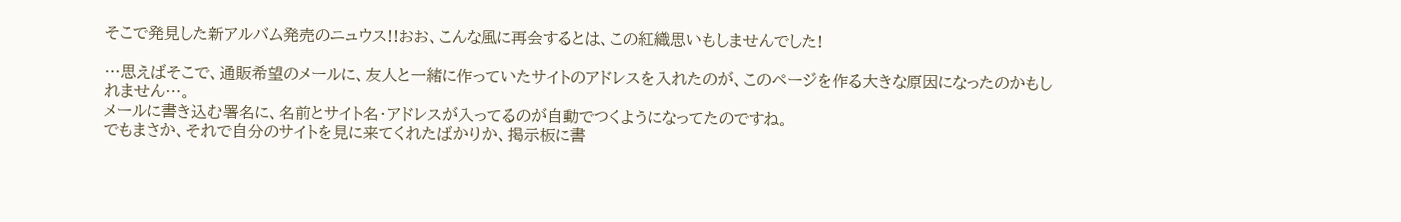そこで発見した新アルバム発売のニュウス!!おお、こんな風に再会するとは、この紅織思いもしませんでした!

…思えばそこで、通販希望のメールに、友人と一緒に作っていたサイトのアドレスを入れたのが、このページを作る大きな原因になったのかもしれません…。
メールに書き込む署名に、名前とサイト名・アドレスが入ってるのが自動でつくようになってたのですね。
でもまさか、それで自分のサイトを見に来てくれたばかりか、掲示板に書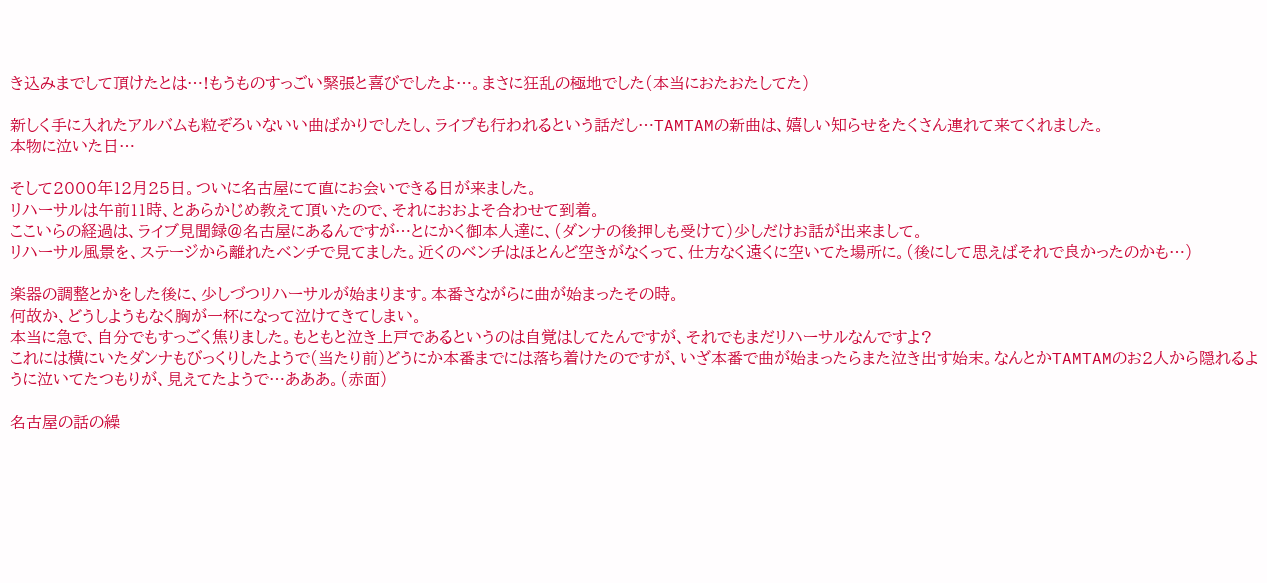き込みまでして頂けたとは…!もうものすっごい緊張と喜びでしたよ…。まさに狂乱の極地でした(本当におたおたしてた)

新しく手に入れたアルバムも粒ぞろいないい曲ばかりでしたし、ライブも行われるという話だし…TAMTAMの新曲は、嬉しい知らせをたくさん連れて来てくれました。
本物に泣いた日…

そして2000年12月25日。ついに名古屋にて直にお会いできる日が来ました。
リハーサルは午前11時、とあらかじめ教えて頂いたので、それにおおよそ合わせて到着。
ここいらの経過は、ライブ見聞録@名古屋にあるんですが…とにかく御本人達に、(ダンナの後押しも受けて)少しだけお話が出来まして。
リハーサル風景を、ステージから離れたベンチで見てました。近くのベンチはほとんど空きがなくって、仕方なく遠くに空いてた場所に。(後にして思えばそれで良かったのかも…)

楽器の調整とかをした後に、少しづつリハーサルが始まります。本番さながらに曲が始まったその時。
何故か、どうしようもなく胸が一杯になって泣けてきてしまい。
本当に急で、自分でもすっごく焦りました。もともと泣き上戸であるというのは自覚はしてたんですが、それでもまだリハーサルなんですよ?
これには横にいたダンナもびっくりしたようで(当たり前)どうにか本番までには落ち着けたのですが、いざ本番で曲が始まったらまた泣き出す始末。なんとかTAMTAMのお2人から隠れるように泣いてたつもりが、見えてたようで…あああ。(赤面)

名古屋の話の繰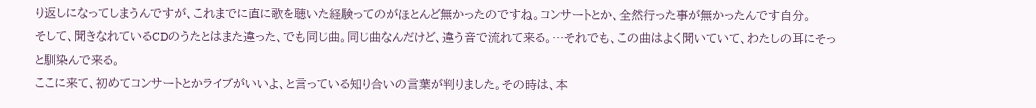り返しになってしまうんですが、これまでに直に歌を聴いた経験ってのがほとんど無かったのですね。コンサートとか、全然行った事が無かったんです自分。
そして、聞きなれているCDのうたとはまた違った、でも同じ曲。同じ曲なんだけど、違う音で流れて来る。…それでも、この曲はよく聞いていて、わたしの耳にそっと馴染んで来る。
ここに来て、初めてコンサートとかライブがいいよ、と言っている知り合いの言葉が判りました。その時は、本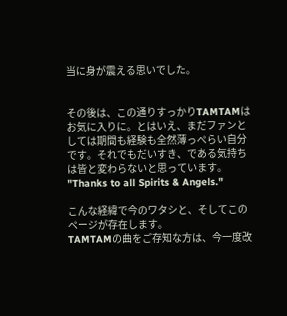当に身が震える思いでした。


その後は、この通りすっかりTAMTAMはお気に入りに。とはいえ、まだファンとしては期間も経験も全然薄っぺらい自分です。それでもだいすき、である気持ちは皆と変わらないと思っています。
"Thanks to all Spirits & Angels."

こんな経緯で今のワタシと、そしてこのページが存在します。
TAMTAMの曲をご存知な方は、今一度改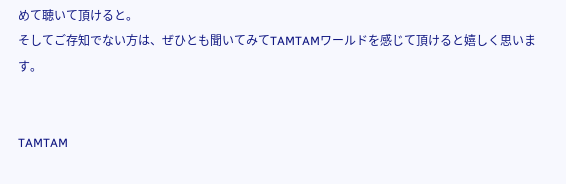めて聴いて頂けると。
そしてご存知でない方は、ぜひとも聞いてみてTAMTAMワールドを感じて頂けると嬉しく思います。


TAMTAM